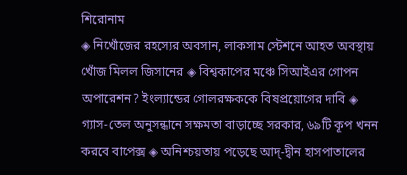শিরোনাম
◈ নিখোঁজের রহস্যের অবসান, লাকসাম স্টেশনে আহত অবস্থায় খোঁজ মিলল জিসানের ◈ বিশ্বকাপের মঞ্চে সিআইএর গোপন অপারেশন? ইংল্যান্ডের গোলরক্ষককে বিষপ্রয়োগের দাবি ◈ গ্যাস-তেল অনুসন্ধানে সক্ষমতা বাড়াচ্ছে সরকার, ৬৯টি কূপ খনন করবে বাপেক্স ◈ অনিশ্চয়তায় প‌ড়ে‌ছে আদ্-দ্বীন হাসপাতালের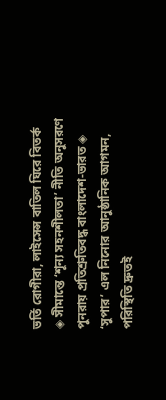ভর্তি রোগীরা, লাইসেন্স বাতিল ঘিরে বিতর্ক ◈ সীমান্তে ‘শূন্য সহনশীলতা’ নীতি অনুসরণে পুনরায় প্রতিশ্রুতিবদ্ধ বাংলাদেশ-ভারত ◈ ‘সুপার’ এল নিনোর আনুষ্ঠানিক আগমন, পরিস্থিতি দ্রুতই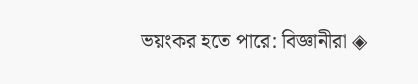ভয়ংকর হতে পারে: বিজ্ঞানীরা ◈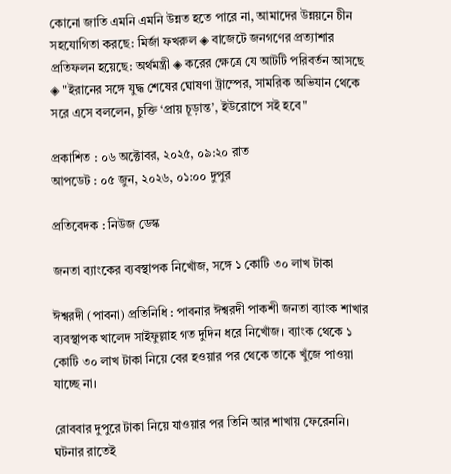কোনো জাতি এমনি এমনি উন্নত হতে পারে না, আমাদের উন্নয়নে চীন সহযোগিতা করছে: মির্জা ফখরুল ◈ বাজেটে জনগণের প্রত্যাশার প্রতিফলন হয়েছে: অর্থমন্ত্রী ◈ করের ক্ষেত্রে যে আটটি পরিবর্তন আসছে ◈ "ইরানের সঙ্গে যুদ্ধ শেষের ঘোষণা ট্রাম্পের, সামরিক অভিযান থেকে সরে এসে বললেন, চুক্তি ‘প্রায় চূড়ান্ত’, ইউরোপে সই হবে"

প্রকাশিত : ০৬ অক্টোবর, ২০২৫, ০৯:২০ রাত
আপডেট : ০৫ জুন, ২০২৬, ০১:০০ দুপুর

প্রতিবেদক : নিউজ ডেস্ক

জনতা ব্যাংকের ব্যবস্থাপক নিখোঁজ, সঙ্গে ১ কোটি ৩০ লাখ টাকা

ঈশ্বরদী (পাবনা) প্রতিনিধি : পাবনার ঈশ্বরদী পাকশী জনতা ব্যাংক শাখার ব্যবস্থাপক খালেদ সাইফুল্লাহ গত দুদিন ধরে নিখোঁজ। ব্যাংক থেকে ১ কোটি ৩০ লাখ টাকা নিয়ে বের হওয়ার পর থেকে তাকে খুঁজে পাওয়া যাচ্ছে না।

রোববার দুপুরে টাকা নিয়ে যাওয়ার পর তিনি আর শাখায় ফেরেননি। ঘটনার রাতেই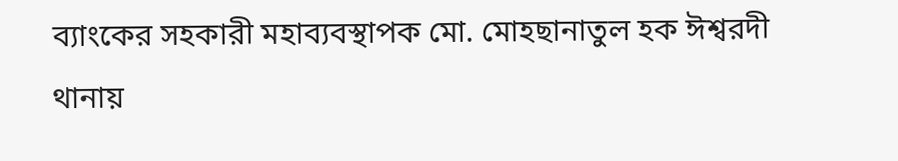ব্যাংকের সহকারী মহাব্যবস্থাপক মো. মোহছানাতুল হক ঈশ্বরদী থানায়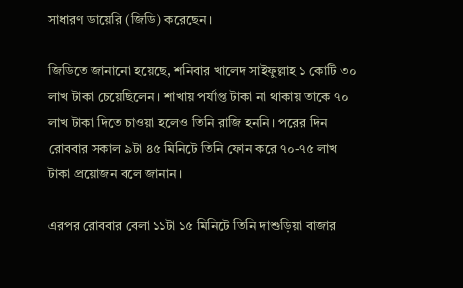সাধারণ ডায়েরি (জিডি) করেছেন।

জিডিতে জানানো হয়েছে, শনিবার খালেদ সাইফুল্লাহ ১ কোটি ৩০ লাখ টাকা চেয়েছিলেন। শাখায় পর্যাপ্ত টাকা না থাকায় তাকে ৭০ লাখ টাকা দিতে চাওয়া হলেও তিনি রাজি হননি। পরের দিন রোববার সকাল ৯টা ৪৫ মিনিটে তিনি ফোন করে ৭০-৭৫ লাখ টাকা প্রয়োজন বলে জানান।

এরপর রোববার বেলা ১১টা ১৫ মিনিটে তিনি দাশুড়িয়া বাজার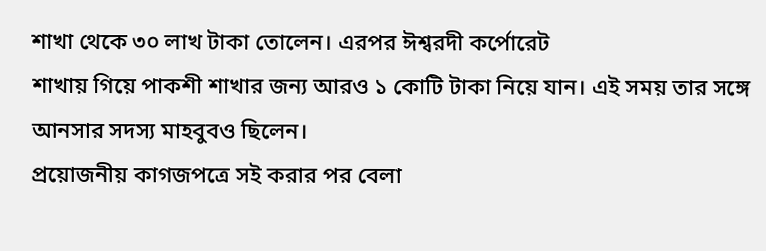শাখা থেকে ৩০ লাখ টাকা তোলেন। এরপর ঈশ্বরদী কর্পোরেট
শাখায় গিয়ে পাকশী শাখার জন্য আরও ১ কোটি টাকা নিয়ে যান। এই সময় তার সঙ্গে আনসার সদস্য মাহবুবও ছিলেন।
প্রয়োজনীয় কাগজপত্রে সই করার পর বেলা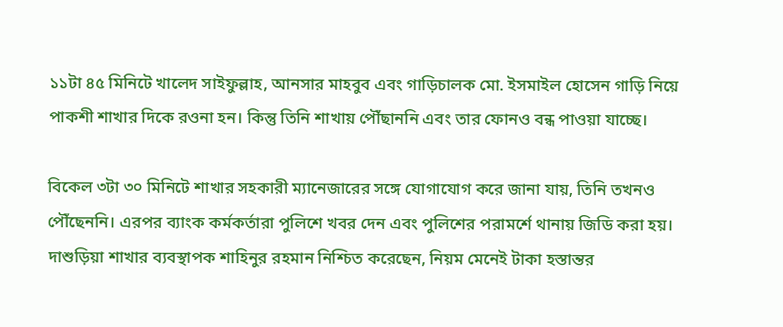১১টা ৪৫ মিনিটে খালেদ সাইফুল্লাহ, আনসার মাহবুব এবং গাড়িচালক মো. ইসমাইল হোসেন গাড়ি নিয়ে পাকশী শাখার দিকে রওনা হন। কিন্তু তিনি শাখায় পৌঁছাননি এবং তার ফোনও বন্ধ পাওয়া যাচ্ছে।

বিকেল ৩টা ৩০ মিনিটে শাখার সহকারী ম্যানেজারের সঙ্গে যোগাযোগ করে জানা যায়, তিনি তখনও পৌঁছেননি। এরপর ব্যাংক কর্মকর্তারা পুলিশে খবর দেন এবং পুলিশের পরামর্শে থানায় জিডি করা হয়। দাশুড়িয়া শাখার ব্যবস্থাপক শাহিনুর রহমান নিশ্চিত করেছেন, নিয়ম মেনেই টাকা হস্তান্তর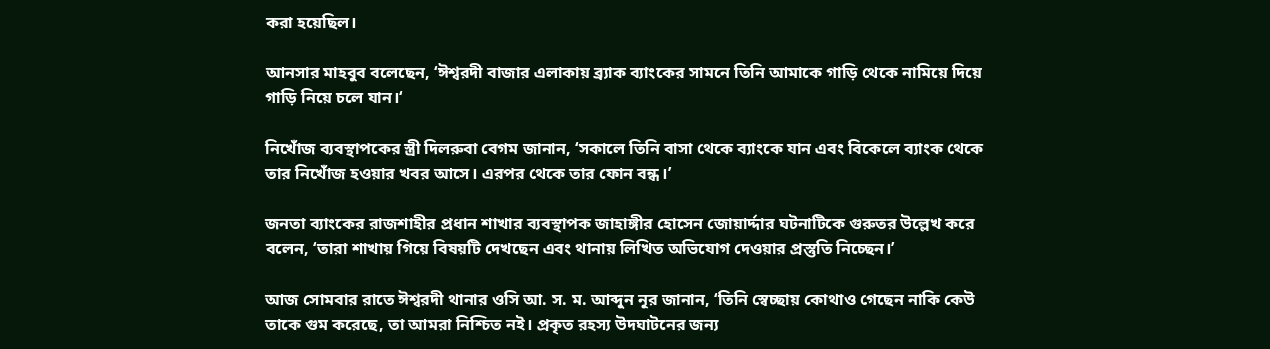করা হয়েছিল।

আনসার মাহবুব বলেছেন, ‘ঈশ্বরদী বাজার এলাকায় ব্র্যাক ব্যাংকের সামনে তিনি আমাকে গাড়ি থেকে নামিয়ে দিয়ে গাড়ি নিয়ে চলে যান।‘

নিখোঁজ ব্যবস্থাপকের স্ত্রী দিলরুবা বেগম জানান, ‘সকালে তিনি বাসা থেকে ব্যাংকে যান এবং বিকেলে ব্যাংক থেকে তার নিখোঁজ হওয়ার খবর আসে। এরপর থেকে তার ফোন বন্ধ।’

জনতা ব্যাংকের রাজশাহীর প্রধান শাখার ব্যবস্থাপক জাহাঙ্গীর হোসেন জোয়ার্দ্দার ঘটনাটিকে গুরুতর উল্লেখ করে বলেন, ‘তারা শাখায় গিয়ে বিষয়টি দেখছেন এবং থানায় লিখিত অভিযোগ দেওয়ার প্রস্তুতি নিচ্ছেন।’

আজ সোমবার রাতে ঈশ্বরদী থানার ওসি আ. স. ম. আব্দুন নূর জানান, ‘তিনি স্বেচ্ছায় কোথাও গেছেন নাকি কেউ তাকে গুম করেছে, তা আমরা নিশ্চিত নই। প্রকৃত রহস্য উদঘাটনের জন্য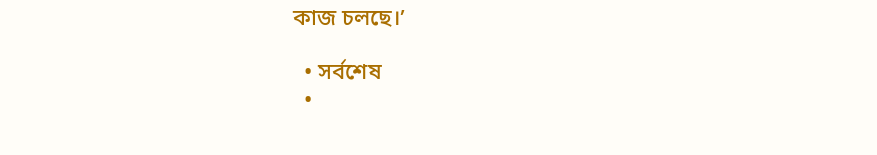কাজ চলছে।’

  • সর্বশেষ
  •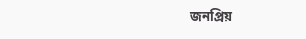জনপ্রিয়